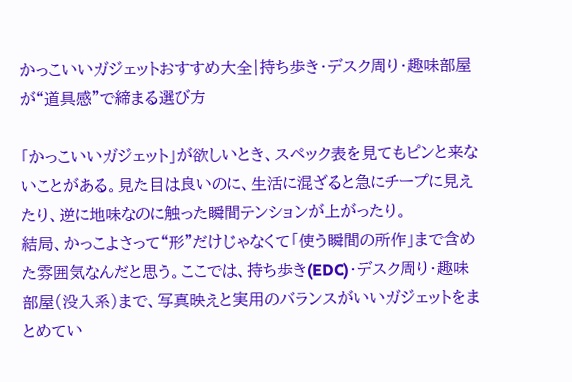かっこいいガジェットおすすめ大全|持ち歩き・デスク周り・趣味部屋が“道具感”で締まる選び方

「かっこいいガジェット」が欲しいとき、スペック表を見てもピンと来ないことがある。見た目は良いのに、生活に混ざると急にチープに見えたり、逆に地味なのに触った瞬間テンションが上がったり。
結局、かっこよさって“形”だけじゃなくて「使う瞬間の所作」まで含めた雰囲気なんだと思う。ここでは、持ち歩き(EDC)・デスク周り・趣味部屋(没入系)まで、写真映えと実用のバランスがいいガジェットをまとめてい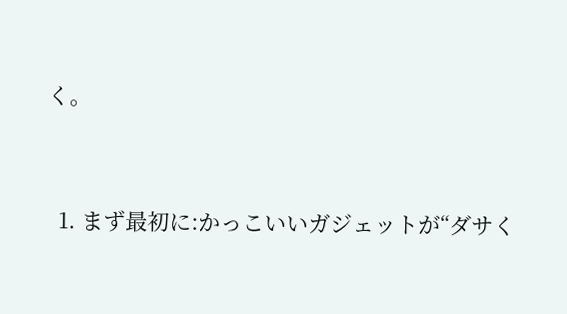く。


  1. まず最初に:かっこいいガジェットが“ダサく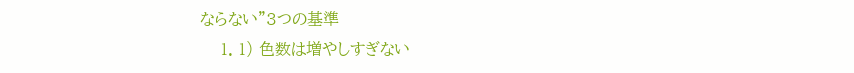ならない”3つの基準
    1. 1) 色数は増やしすぎない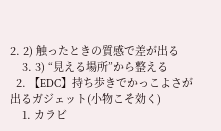2. 2) 触ったときの質感で差が出る
    3. 3) “見える場所”から整える
  2. 【EDC】持ち歩きでかっこよさが出るガジェット(小物こそ効く)
    1. カラビ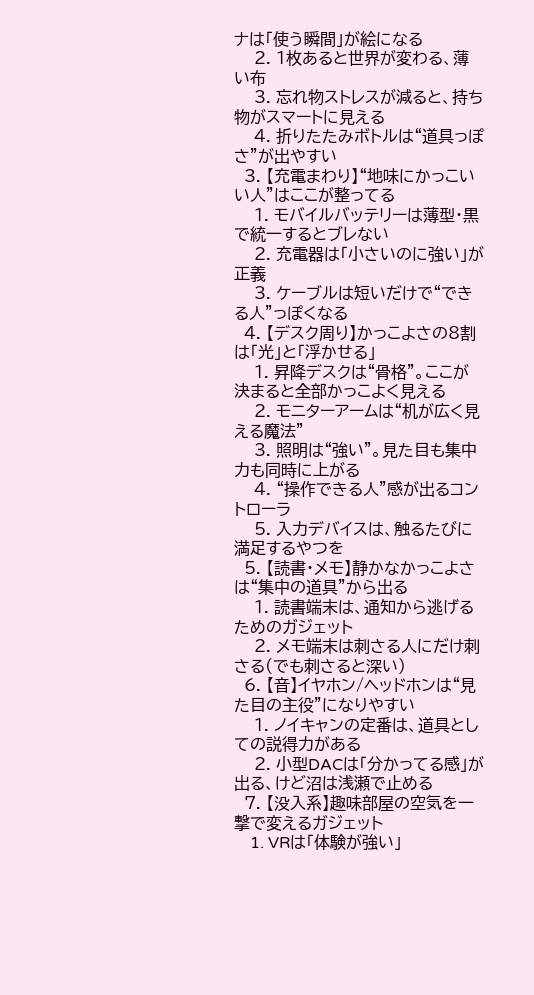ナは「使う瞬間」が絵になる
    2. 1枚あると世界が変わる、薄い布
    3. 忘れ物ストレスが減ると、持ち物がスマートに見える
    4. 折りたたみボトルは“道具っぽさ”が出やすい
  3. 【充電まわり】“地味にかっこいい人”はここが整ってる
    1. モバイルバッテリーは薄型・黒で統一するとブレない
    2. 充電器は「小さいのに強い」が正義
    3. ケーブルは短いだけで“できる人”っぽくなる
  4. 【デスク周り】かっこよさの8割は「光」と「浮かせる」
    1. 昇降デスクは“骨格”。ここが決まると全部かっこよく見える
    2. モニターアームは“机が広く見える魔法”
    3. 照明は“強い”。見た目も集中力も同時に上がる
    4. “操作できる人”感が出るコントローラ
    5. 入力デバイスは、触るたびに満足するやつを
  5. 【読書・メモ】静かなかっこよさは“集中の道具”から出る
    1. 読書端末は、通知から逃げるためのガジェット
    2. メモ端末は刺さる人にだけ刺さる(でも刺さると深い)
  6. 【音】イヤホン/ヘッドホンは“見た目の主役”になりやすい
    1. ノイキャンの定番は、道具としての説得力がある
    2. 小型DACは「分かってる感」が出る、けど沼は浅瀬で止める
  7. 【没入系】趣味部屋の空気を一撃で変えるガジェット
    1. VRは「体験が強い」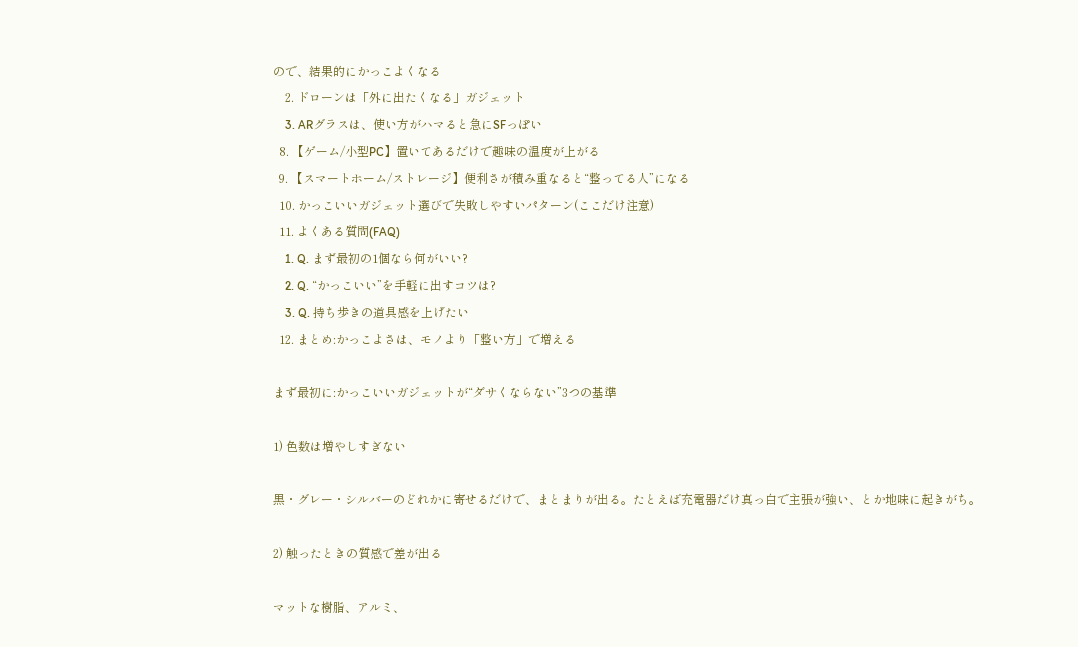ので、結果的にかっこよくなる
    2. ドローンは「外に出たくなる」ガジェット
    3. ARグラスは、使い方がハマると急にSFっぽい
  8. 【ゲーム/小型PC】置いてあるだけで趣味の温度が上がる
  9. 【スマートホーム/ストレージ】便利さが積み重なると“整ってる人”になる
  10. かっこいいガジェット選びで失敗しやすいパターン(ここだけ注意)
  11. よくある質問(FAQ)
    1. Q. まず最初の1個なら何がいい?
    2. Q. “かっこいい”を手軽に出すコツは?
    3. Q. 持ち歩きの道具感を上げたい
  12. まとめ:かっこよさは、モノより「整い方」で増える

まず最初に:かっこいいガジェットが“ダサくならない”3つの基準

1) 色数は増やしすぎない

黒・グレー・シルバーのどれかに寄せるだけで、まとまりが出る。たとえば充電器だけ真っ白で主張が強い、とか地味に起きがち。

2) 触ったときの質感で差が出る

マットな樹脂、アルミ、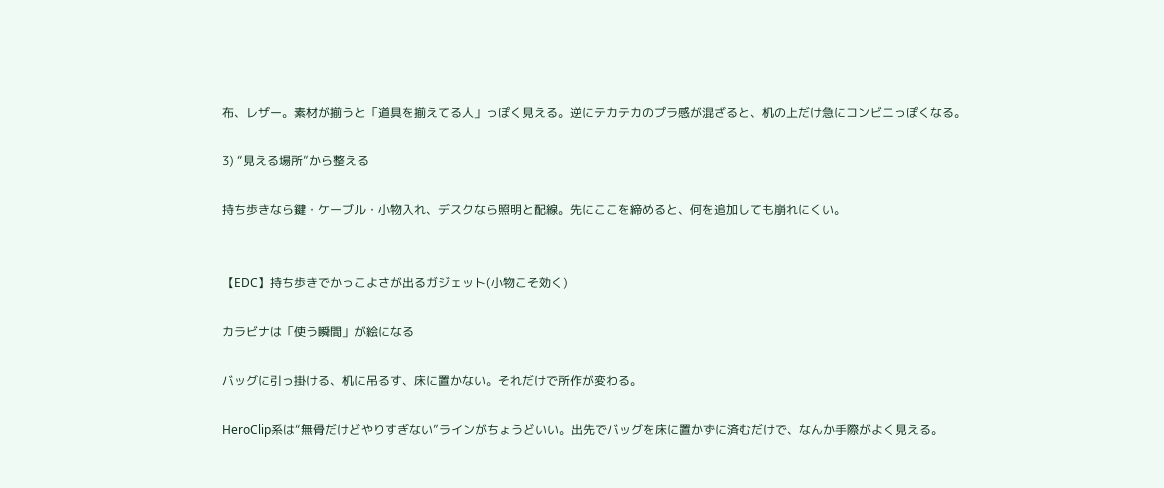布、レザー。素材が揃うと「道具を揃えてる人」っぽく見える。逆にテカテカのプラ感が混ざると、机の上だけ急にコンビニっぽくなる。

3) “見える場所”から整える

持ち歩きなら鍵・ケーブル・小物入れ、デスクなら照明と配線。先にここを締めると、何を追加しても崩れにくい。


【EDC】持ち歩きでかっこよさが出るガジェット(小物こそ効く)

カラビナは「使う瞬間」が絵になる

バッグに引っ掛ける、机に吊るす、床に置かない。それだけで所作が変わる。

HeroClip系は“無骨だけどやりすぎない”ラインがちょうどいい。出先でバッグを床に置かずに済むだけで、なんか手際がよく見える。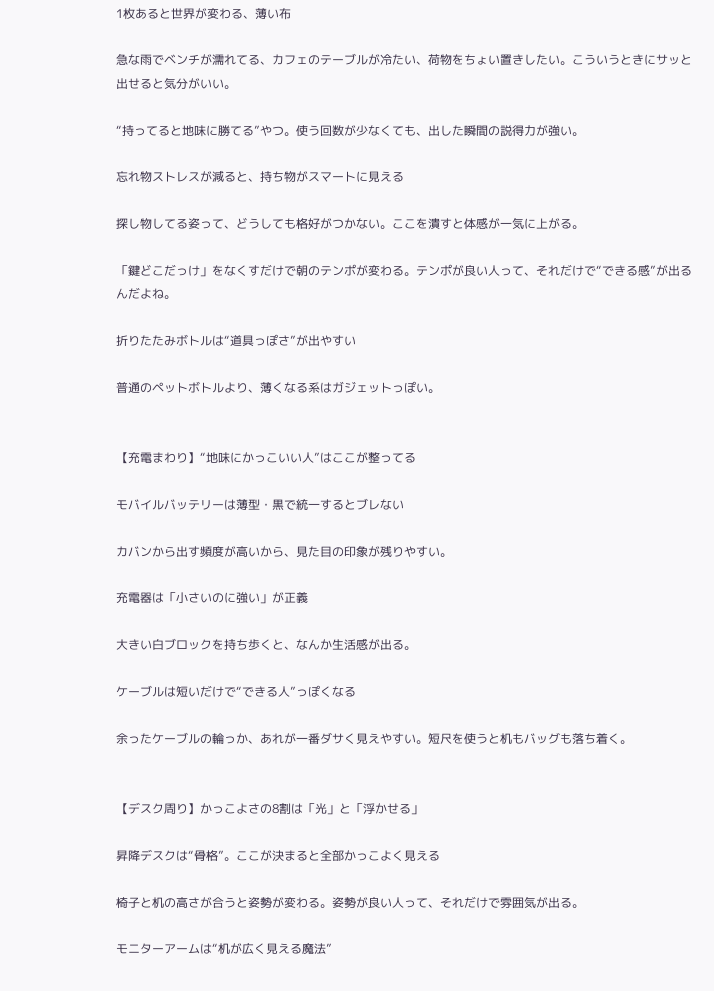1枚あると世界が変わる、薄い布

急な雨でベンチが濡れてる、カフェのテーブルが冷たい、荷物をちょい置きしたい。こういうときにサッと出せると気分がいい。

“持ってると地味に勝てる”やつ。使う回数が少なくても、出した瞬間の説得力が強い。

忘れ物ストレスが減ると、持ち物がスマートに見える

探し物してる姿って、どうしても格好がつかない。ここを潰すと体感が一気に上がる。

「鍵どこだっけ」をなくすだけで朝のテンポが変わる。テンポが良い人って、それだけで“できる感”が出るんだよね。

折りたたみボトルは“道具っぽさ”が出やすい

普通のペットボトルより、薄くなる系はガジェットっぽい。


【充電まわり】“地味にかっこいい人”はここが整ってる

モバイルバッテリーは薄型・黒で統一するとブレない

カバンから出す頻度が高いから、見た目の印象が残りやすい。

充電器は「小さいのに強い」が正義

大きい白ブロックを持ち歩くと、なんか生活感が出る。

ケーブルは短いだけで“できる人”っぽくなる

余ったケーブルの輪っか、あれが一番ダサく見えやすい。短尺を使うと机もバッグも落ち着く。


【デスク周り】かっこよさの8割は「光」と「浮かせる」

昇降デスクは“骨格”。ここが決まると全部かっこよく見える

椅子と机の高さが合うと姿勢が変わる。姿勢が良い人って、それだけで雰囲気が出る。

モニターアームは“机が広く見える魔法”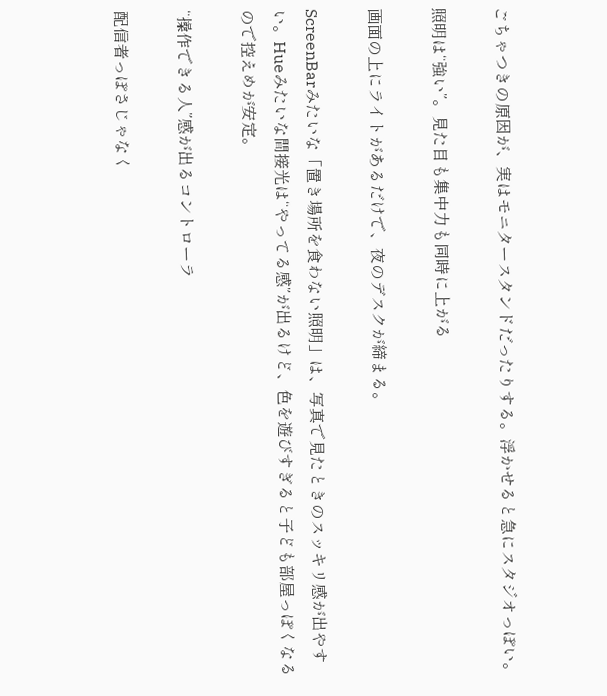ごちゃつきの原因が、実はモニタースタンドだったりする。浮かせると急にスタジオっぽい。

照明は“強い”。見た目も集中力も同時に上がる

画面の上にライトがあるだけで、夜のデスクが締まる。

ScreenBarみたいな「置き場所を食わない照明」は、写真で見たときのスッキリ感が出やすい。Hueみたいな間接光は“やってる感”が出るけど、色を遊びすぎると子ども部屋っぽくなるので控えめが安定。

“操作できる人”感が出るコントローラ

配信者っぽさじゃなく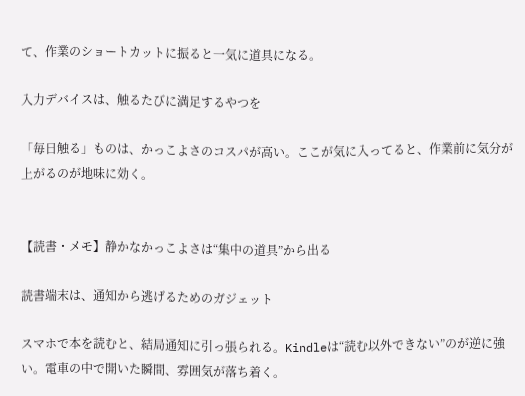て、作業のショートカットに振ると一気に道具になる。

入力デバイスは、触るたびに満足するやつを

「毎日触る」ものは、かっこよさのコスパが高い。ここが気に入ってると、作業前に気分が上がるのが地味に効く。


【読書・メモ】静かなかっこよさは“集中の道具”から出る

読書端末は、通知から逃げるためのガジェット

スマホで本を読むと、結局通知に引っ張られる。Kindleは“読む以外できない”のが逆に強い。電車の中で開いた瞬間、雰囲気が落ち着く。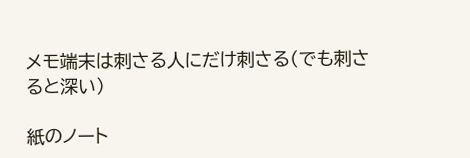メモ端末は刺さる人にだけ刺さる(でも刺さると深い)

紙のノート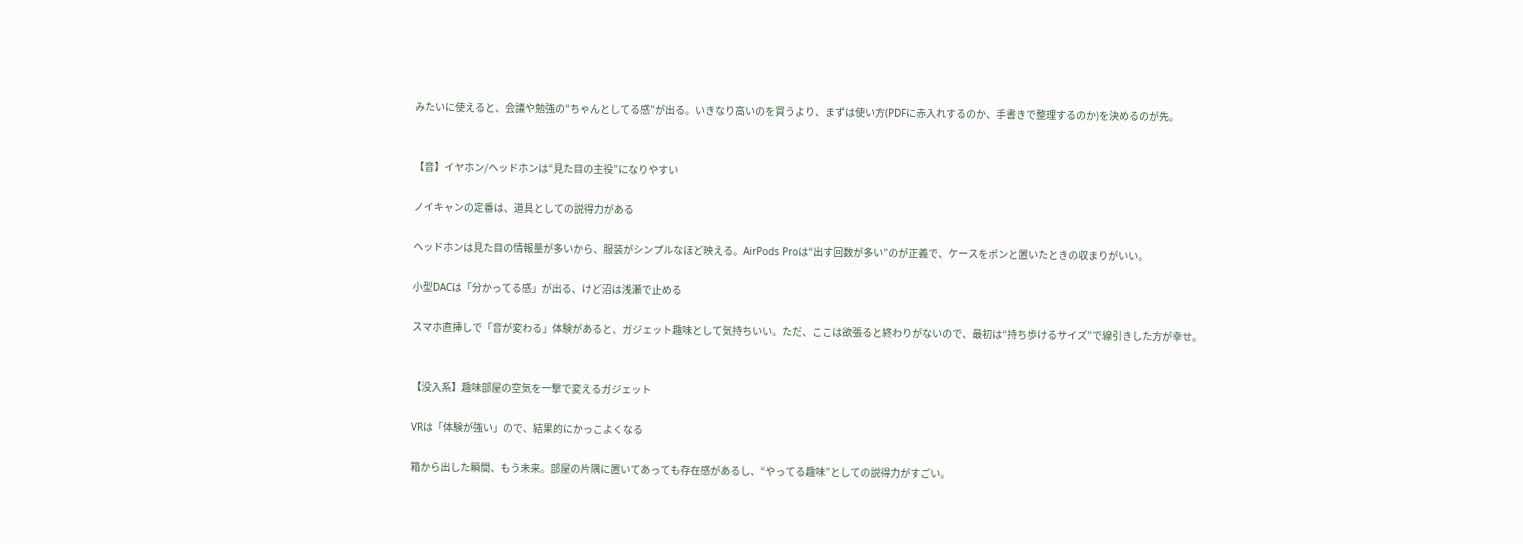みたいに使えると、会議や勉強の“ちゃんとしてる感”が出る。いきなり高いのを買うより、まずは使い方(PDFに赤入れするのか、手書きで整理するのか)を決めるのが先。


【音】イヤホン/ヘッドホンは“見た目の主役”になりやすい

ノイキャンの定番は、道具としての説得力がある

ヘッドホンは見た目の情報量が多いから、服装がシンプルなほど映える。AirPods Proは“出す回数が多い”のが正義で、ケースをポンと置いたときの収まりがいい。

小型DACは「分かってる感」が出る、けど沼は浅瀬で止める

スマホ直挿しで「音が変わる」体験があると、ガジェット趣味として気持ちいい。ただ、ここは欲張ると終わりがないので、最初は“持ち歩けるサイズ”で線引きした方が幸せ。


【没入系】趣味部屋の空気を一撃で変えるガジェット

VRは「体験が強い」ので、結果的にかっこよくなる

箱から出した瞬間、もう未来。部屋の片隅に置いてあっても存在感があるし、“やってる趣味”としての説得力がすごい。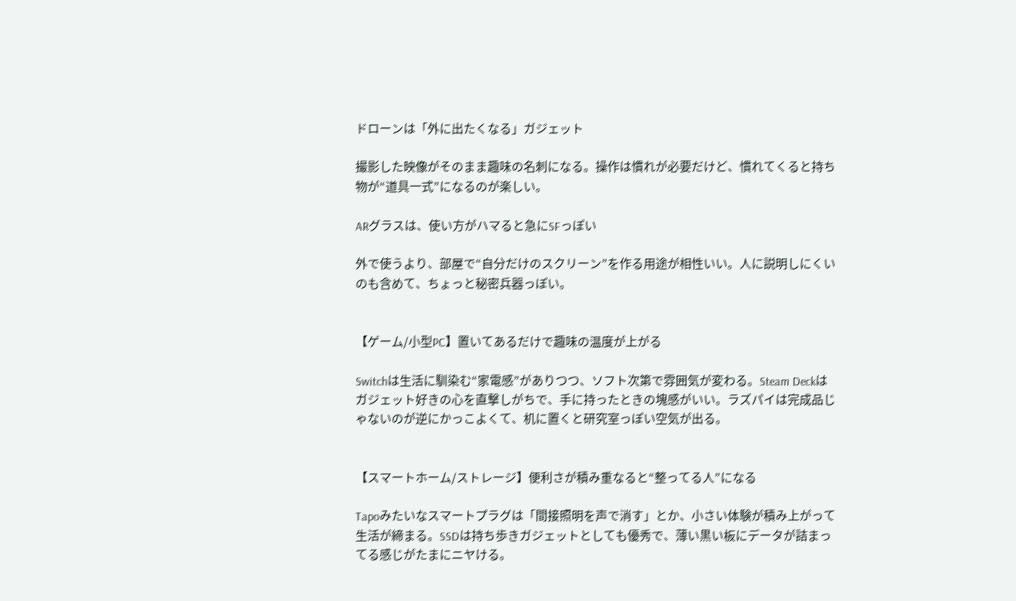ドローンは「外に出たくなる」ガジェット

撮影した映像がそのまま趣味の名刺になる。操作は慣れが必要だけど、慣れてくると持ち物が“道具一式”になるのが楽しい。

ARグラスは、使い方がハマると急にSFっぽい

外で使うより、部屋で“自分だけのスクリーン”を作る用途が相性いい。人に説明しにくいのも含めて、ちょっと秘密兵器っぽい。


【ゲーム/小型PC】置いてあるだけで趣味の温度が上がる

Switchは生活に馴染む“家電感”がありつつ、ソフト次第で雰囲気が変わる。Steam Deckはガジェット好きの心を直撃しがちで、手に持ったときの塊感がいい。ラズパイは完成品じゃないのが逆にかっこよくて、机に置くと研究室っぽい空気が出る。


【スマートホーム/ストレージ】便利さが積み重なると“整ってる人”になる

Tapoみたいなスマートプラグは「間接照明を声で消す」とか、小さい体験が積み上がって生活が締まる。SSDは持ち歩きガジェットとしても優秀で、薄い黒い板にデータが詰まってる感じがたまにニヤける。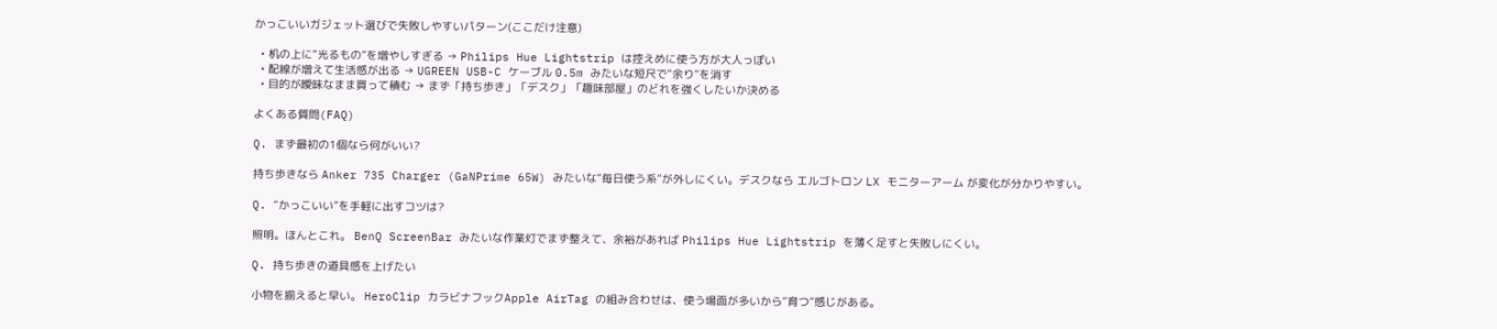かっこいいガジェット選びで失敗しやすいパターン(ここだけ注意)

  • 机の上に“光るもの”を増やしすぎる → Philips Hue Lightstrip は控えめに使う方が大人っぽい
  • 配線が増えて生活感が出る → UGREEN USB-C ケーブル 0.5m みたいな短尺で“余り”を消す
  • 目的が曖昧なまま買って積む → まず「持ち歩き」「デスク」「趣味部屋」のどれを強くしたいか決める

よくある質問(FAQ)

Q. まず最初の1個なら何がいい?

持ち歩きなら Anker 735 Charger (GaNPrime 65W) みたいな“毎日使う系”が外しにくい。デスクなら エルゴトロン LX モニターアーム が変化が分かりやすい。

Q. “かっこいい”を手軽に出すコツは?

照明。ほんとこれ。 BenQ ScreenBar みたいな作業灯でまず整えて、余裕があれば Philips Hue Lightstrip を薄く足すと失敗しにくい。

Q. 持ち歩きの道具感を上げたい

小物を揃えると早い。 HeroClip カラビナフックApple AirTag の組み合わせは、使う場面が多いから“育つ”感じがある。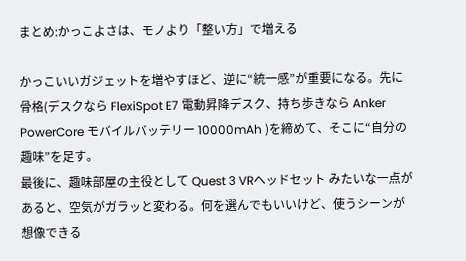まとめ:かっこよさは、モノより「整い方」で増える

かっこいいガジェットを増やすほど、逆に“統一感”が重要になる。先に骨格(デスクなら FlexiSpot E7 電動昇降デスク、持ち歩きなら Anker PowerCore モバイルバッテリー 10000mAh )を締めて、そこに“自分の趣味”を足す。
最後に、趣味部屋の主役として Quest 3 VRヘッドセット みたいな一点があると、空気がガラッと変わる。何を選んでもいいけど、使うシーンが想像できる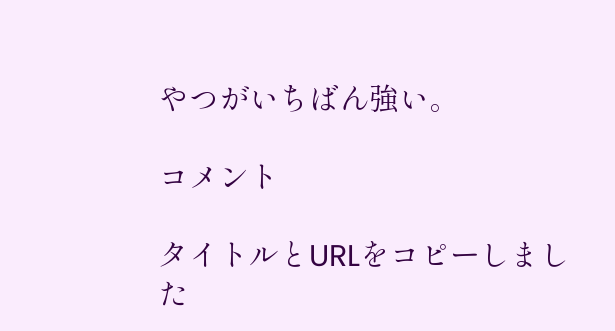やつがいちばん強い。

コメント

タイトルとURLをコピーしました